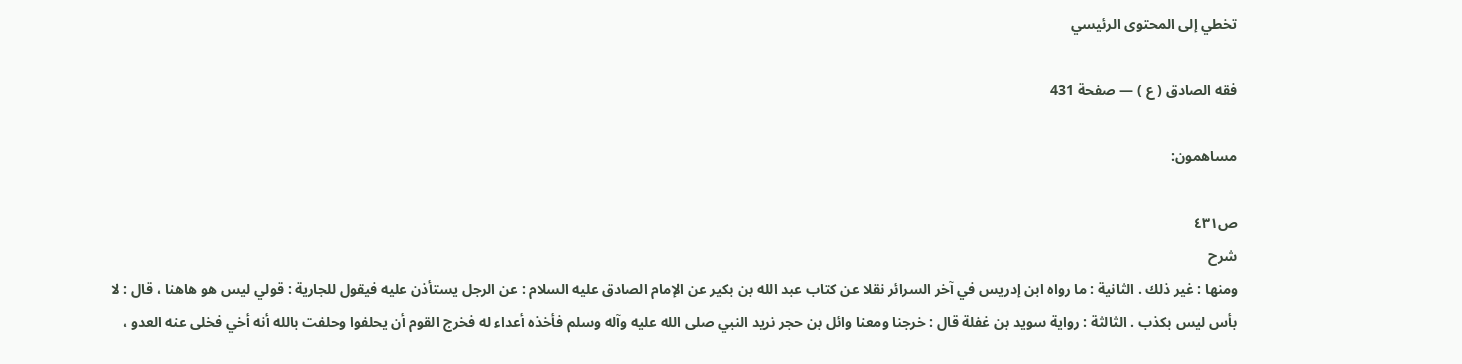تخطي إلى المحتوى الرئيسي

فقه الصادق ( ع ) — صفحة 431

مساهمون:

ص٤٣١
شرح
ومنها : غير ذلك . الثانية : ما رواه ابن إدريس في آخر السرائر نقلا عن كتاب عبد الله بن بكير عن الإمام الصادق عليه السلام : عن الرجل يستأذن عليه فيقول للجارية : قولي ليس هو هاهنا ، قال : لا بأس ليس بكذب . الثالثة : رواية سويد بن غفلة قال : خرجنا ومعنا وائل بن حجر نريد النبي صلى الله عليه وآله وسلم فأخذه أعداء له فخرج القوم أن يحلفوا وحلفت بالله أنه أخي فخلى عنه العدو ،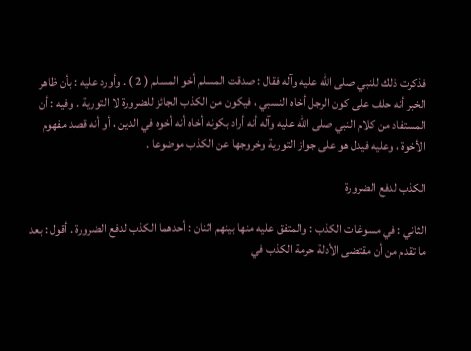فذكرت ذلك للنبي صلى الله عليه وآله فقال : صدقت المسلم أخو المسلم ( 2 ) . وأورد عليه : بأن ظاهر الخبر أنه حلف على كون الرجل أخاه النسبي ، فيكون من الكذب الجائز للضرورة لا التورية . وفيه : أن المستفاد من كلام النبي صلى الله عليه وآله أنه أراد بكونه أخاه أنه أخوه في الدين ، أو أنه قصد مفهوم الأخوة ، وعليه فيدل هو على جواز التورية وخروجها عن الكذب موضوعا .

الكذب لدفع الضرورة

الثاني : في مسوغات الكذب : والمتفق عليه منها بينهم اثنان : أحدهما الكذب لدفع الضرورة . أقول : بعد ما تقدم من أن مقتضى الأدلة حرمة الكذب في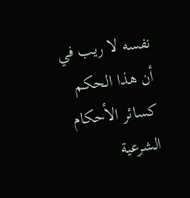نفسه لا ريب في أن هذا الحكم كسائر الأحكام الشرعية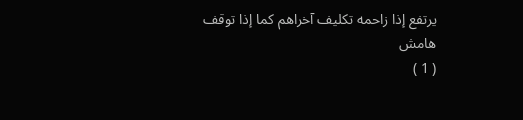يرتفع إذا زاحمه تكليف آخراهم كما إذا توقف
هامش
( 1 )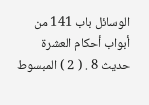الوسائل باب 141 من أبواب أحكام العشرة حديث 8 . ( 2 ) المبسوط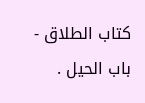كتاب الطلاق - باب الحيل .